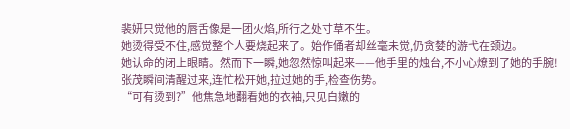裴妍只觉他的唇舌像是一团火焰,所行之处寸草不生。
她烫得受不住,感觉整个人要烧起来了。始作俑者却丝毫未觉,仍贪婪的游弋在颈边。
她认命的闭上眼睛。然而下一瞬,她忽然惊叫起来——他手里的烛台,不小心燎到了她的手腕!
张茂瞬间清醒过来,连忙松开她,拉过她的手,检查伤势。
“可有烫到?”他焦急地翻看她的衣袖,只见白嫩的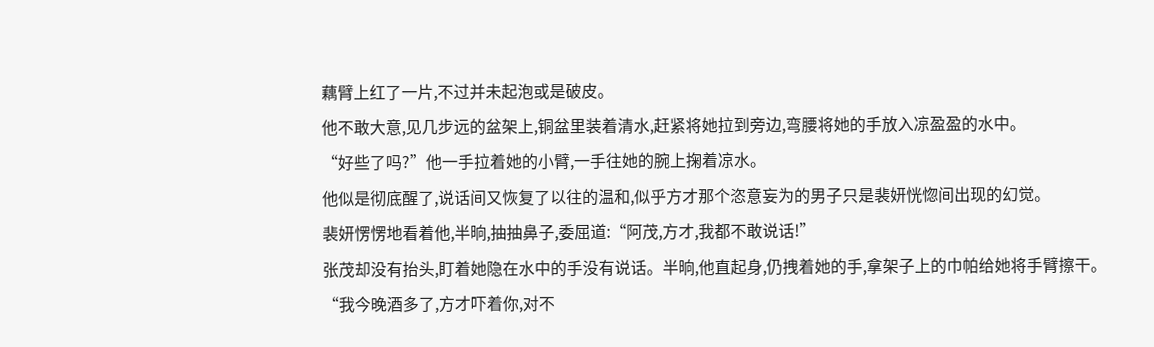藕臂上红了一片,不过并未起泡或是破皮。
他不敢大意,见几步远的盆架上,铜盆里装着清水,赶紧将她拉到旁边,弯腰将她的手放入凉盈盈的水中。
“好些了吗?”他一手拉着她的小臂,一手往她的腕上掬着凉水。
他似是彻底醒了,说话间又恢复了以往的温和,似乎方才那个恣意妄为的男子只是裴妍恍惚间出现的幻觉。
裴妍愣愣地看着他,半晌,抽抽鼻子,委屈道:“阿茂,方才,我都不敢说话!”
张茂却没有抬头,盯着她隐在水中的手没有说话。半晌,他直起身,仍拽着她的手,拿架子上的巾帕给她将手臂擦干。
“我今晚酒多了,方才吓着你,对不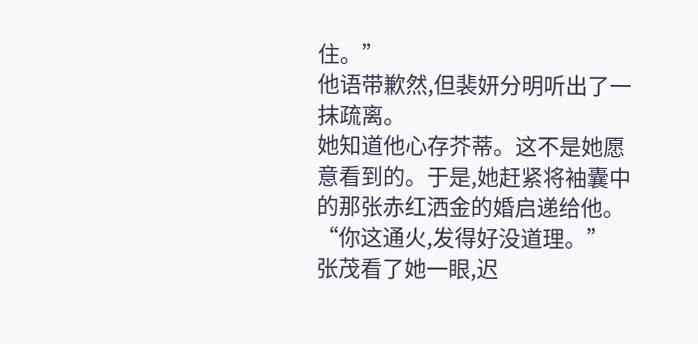住。”
他语带歉然,但裴妍分明听出了一抹疏离。
她知道他心存芥蒂。这不是她愿意看到的。于是,她赶紧将袖囊中的那张赤红洒金的婚启递给他。
“你这通火,发得好没道理。”
张茂看了她一眼,迟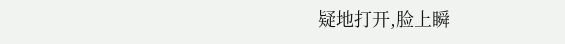疑地打开,脸上瞬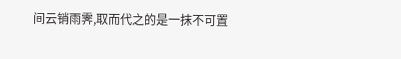间云销雨霁,取而代之的是一抹不可置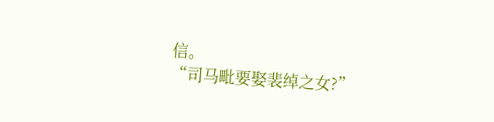信。
“司马毗要娶裴绰之女?”